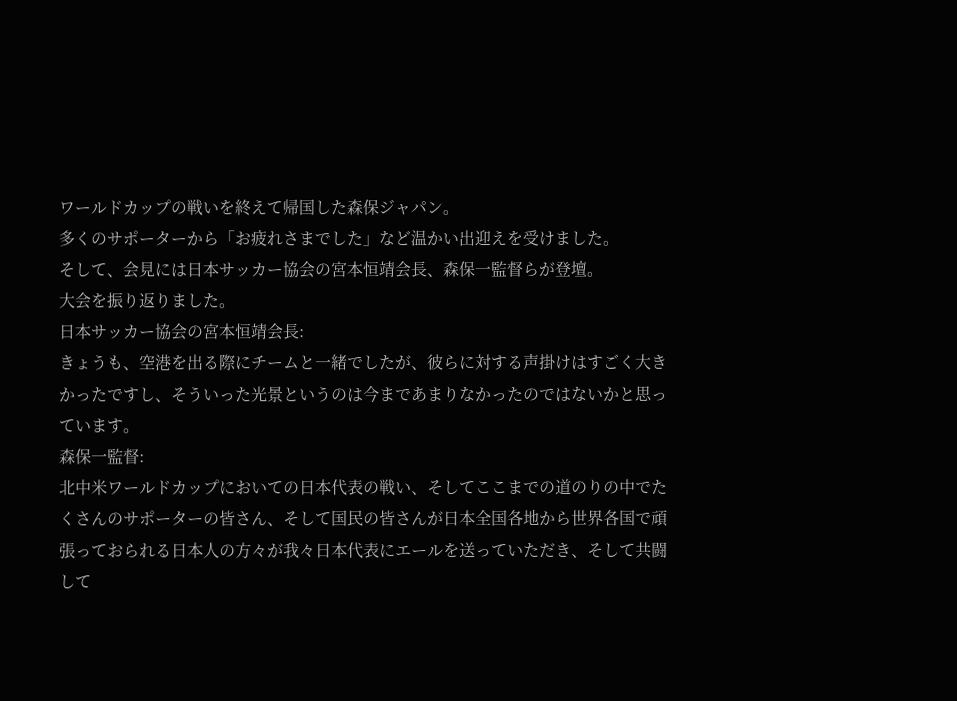ワールドカップの戦いを終えて帰国した森保ジャパン。
多くのサポーターから「お疲れさまでした」など温かい出迎えを受けました。
そして、会見には日本サッカー協会の宮本恒靖会長、森保一監督らが登壇。
大会を振り返りました。
日本サッカー協会の宮本恒靖会長:
きょうも、空港を出る際にチームと一緒でしたが、彼らに対する声掛けはすごく大きかったですし、そういった光景というのは今まであまりなかったのではないかと思っています。
森保一監督:
北中米ワールドカップにおいての日本代表の戦い、そしてここまでの道のりの中でたくさんのサポーターの皆さん、そして国民の皆さんが日本全国各地から世界各国で頑張っておられる日本人の方々が我々日本代表にエールを送っていただき、そして共闘して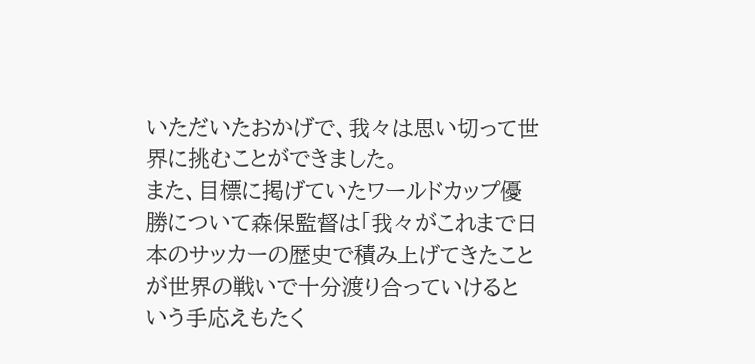いただいたおかげで、我々は思い切って世界に挑むことができました。
また、目標に掲げていたワールドカップ優勝について森保監督は「我々がこれまで日本のサッカーの歴史で積み上げてきたことが世界の戦いで十分渡り合っていけるという手応えもたく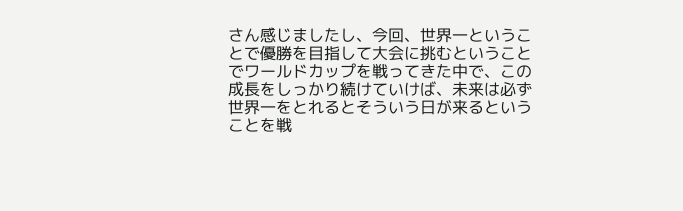さん感じましたし、今回、世界一ということで優勝を目指して大会に挑むということでワールドカップを戦ってきた中で、この成長をしっかり続けていけば、未来は必ず世界一をとれるとそういう日が来るということを戦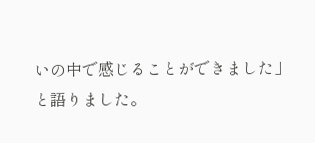いの中で感じることができました」と語りました。